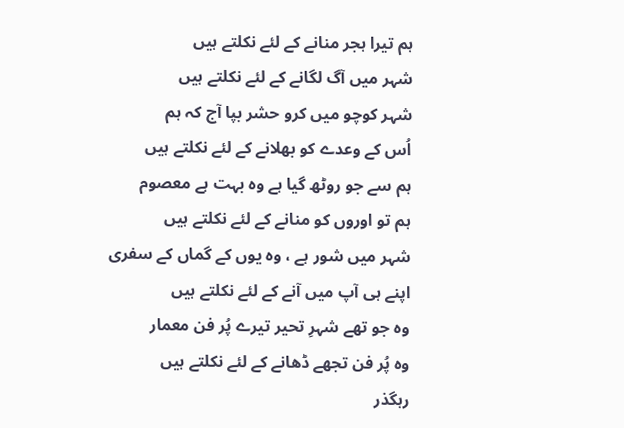ہم تیرا ہجر منانے کے لئے نکلتے ہیں
شہر میں آگ لگانے کے لئے نکلتے ہیں
شہر کوچو میں کرو حشر بپا آج کہ ہم
اُس کے وعدے کو بھلانے کے لئے نکلتے ہیں
ہم سے جو روٹھ گیا ہے وہ بہت ہے معصوم
ہم تو اوروں کو منانے کے لئے نکلتے ہیں
شہر میں شور ہے ، وہ یوں کے گماں کے سفری
اپنے ہی آپ میں آنے کے لئے نکلتے ہیں
وہ جو تھے شہرِ تحیر تیرے پُر فن معمار
وہ پُر فن تجھے ڈھانے کے لئے نکلتے ہیں
رہگذر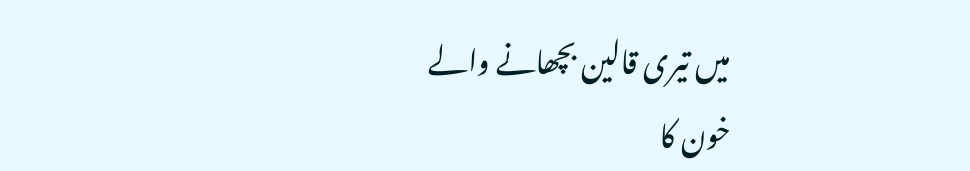میں تیری قالین بچھانے والے
خون کا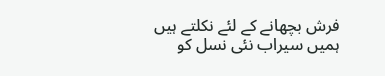فرش بچھانے کے لئے نکلتے ہیں
ہمیں سیراب نئی نسل کو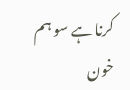کرنا ہے سو ہم
خون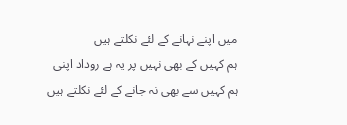میں اپنے نہانے کے لئے نکلتے ہیں
ہم کہیں کے بھی نہیں پر یہ ہے روداد اپنی
ہم کہیں سے بھی نہ جانے کے لئے نکلتے ہیں